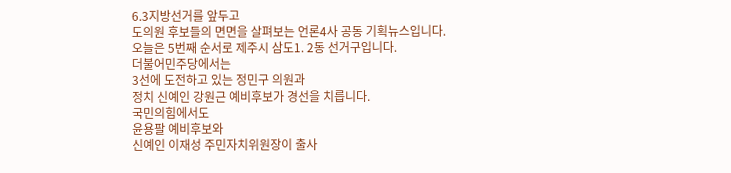6.3지방선거를 앞두고
도의원 후보들의 면면을 살펴보는 언론4사 공동 기획뉴스입니다.
오늘은 5번째 순서로 제주시 삼도1. 2동 선거구입니다.
더불어민주당에서는
3선에 도전하고 있는 정민구 의원과
정치 신예인 강원근 예비후보가 경선을 치릅니다.
국민의힘에서도
윤용팔 예비후보와
신예인 이재성 주민자치위원장이 출사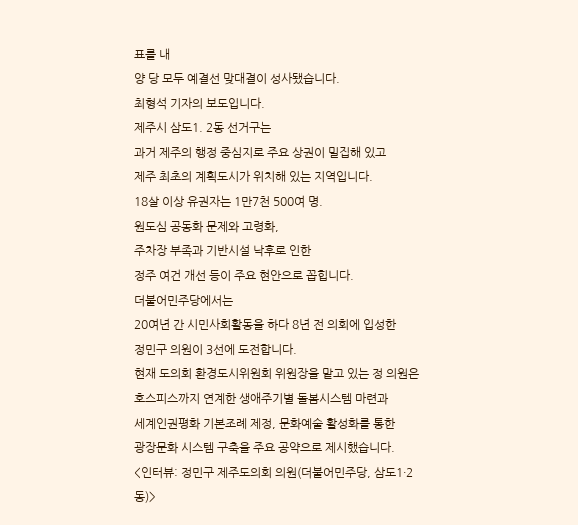표를 내
양 당 모두 예결선 맞대결이 성사됐습니다.
최형석 기자의 보도입니다.
제주시 삼도1. 2동 선거구는
과거 제주의 행정 중심지로 주요 상권이 밀집해 있고
제주 최초의 계획도시가 위치해 있는 지역입니다.
18살 이상 유권자는 1만7천 500여 명.
원도심 공동화 문제와 고령화,
주차장 부족과 기반시설 낙후로 인한
정주 여건 개선 등이 주요 현안으로 꼽힙니다.
더불어민주당에서는
20여년 간 시민사회활동을 하다 8년 전 의회에 입성한
정민구 의원이 3선에 도전합니다.
현재 도의회 환경도시위원회 위원장을 맡고 있는 정 의원은
호스피스까지 연계한 생애주기별 돌봄시스템 마련과
세계인권평화 기본조례 제정, 문화예술 활성화를 통한
광장문화 시스템 구축을 주요 공약으로 제시했습니다.
<인터뷰: 정민구 제주도의회 의원(더불어민주당, 삼도1·2동)>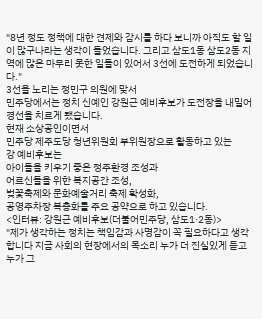"8년 정도 정책에 대한 견제와 감시를 하다 보니까 아직도 할 일이 많구나라는 생각이 들었습니다. 그리고 삼도1동 삼도2동 지역에 많은 마무리 못한 일들이 있어서 3선에 도전하게 되었습니다."
3선을 노리는 정민구 의원에 맞서
민주당에서는 정치 신예인 강원근 예비후보가 도전장을 내밀어
경선을 치르게 됐습니다.
현재 소상공인이면서
민주당 제주도당 청년위원회 부위원장으로 활동하고 있는
강 예비후보는
아이들을 키우기 좋은 정주환경 조성과
어르신들을 위한 복지공간 조성,
벚꽃축제와 문화예술거리 축제 확성화,
공영주차장 복층화를 주요 공약으로 하고 있습니다.
<인터뷰: 강원근 예비후보(더불어민주당, 삼도1·2동)>
"제가 생각하는 정치는 책임감과 사명감이 꼭 필요하다고 생각합니다 지금 사회의 현장에서의 목소리 누가 더 진실있게 듣고 누가 그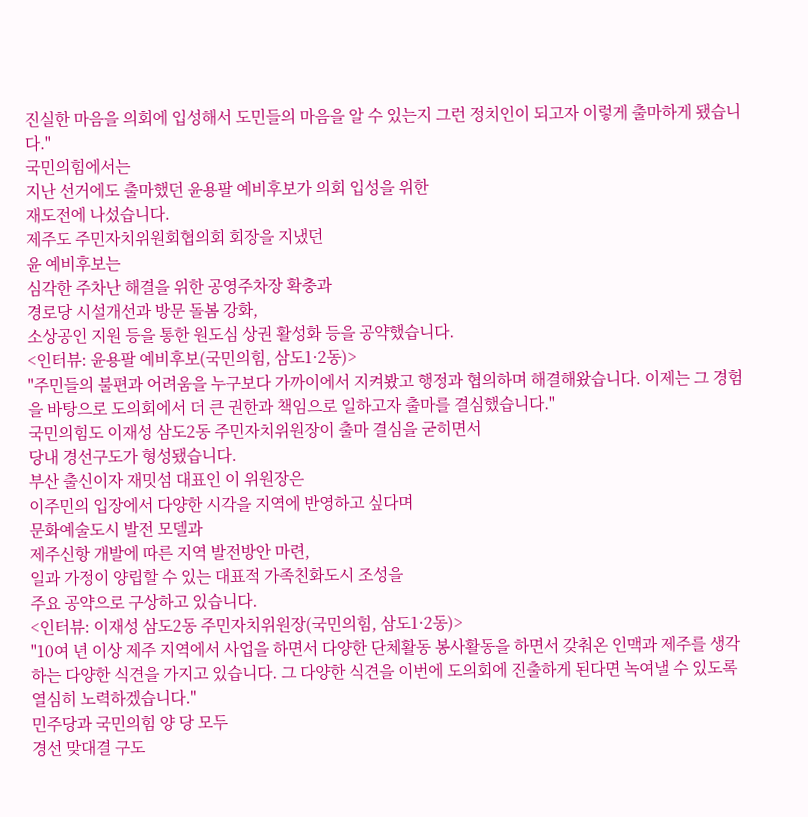진실한 마음을 의회에 입성해서 도민들의 마음을 알 수 있는지 그런 정치인이 되고자 이렇게 출마하게 됐습니다."
국민의힘에서는
지난 선거에도 출마했던 윤용팔 예비후보가 의회 입성을 위한
재도전에 나섰습니다.
제주도 주민자치위원회협의회 회장을 지냈던
윤 예비후보는
심각한 주차난 해결을 위한 공영주차장 확충과
경로당 시설개선과 방문 돌봄 강화,
소상공인 지원 등을 통한 원도심 상권 활성화 등을 공약했습니다.
<인터뷰: 윤용팔 예비후보(국민의힘, 삼도1·2동)>
"주민들의 불편과 어려움을 누구보다 가까이에서 지켜봤고 행정과 협의하며 해결해왔습니다. 이제는 그 경험을 바탕으로 도의회에서 더 큰 권한과 책임으로 일하고자 출마를 결심했습니다."
국민의힘도 이재성 삼도2동 주민자치위원장이 출마 결심을 굳히면서
당내 경선구도가 형성됐습니다.
부산 출신이자 재밋섬 대표인 이 위원장은
이주민의 입장에서 다양한 시각을 지역에 반영하고 싶다며
문화예술도시 발전 모델과
제주신항 개발에 따른 지역 발전방안 마련,
일과 가정이 양립할 수 있는 대표적 가족친화도시 조성을
주요 공약으로 구상하고 있습니다.
<인터뷰: 이재성 삼도2동 주민자치위원장(국민의힘, 삼도1·2동)>
"10여 년 이상 제주 지역에서 사업을 하면서 다양한 단체활동 봉사활동을 하면서 갖춰온 인맥과 제주를 생각하는 다양한 식견을 가지고 있습니다. 그 다양한 식견을 이번에 도의회에 진출하게 된다면 녹여낼 수 있도록 열심히 노력하겠습니다."
민주당과 국민의힘 양 당 모두
경선 맞대결 구도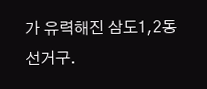가 유력해진 삼도1,2동 선거구.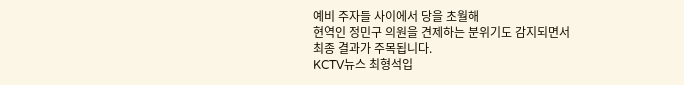예비 주자들 사이에서 당을 초월해
현역인 정민구 의원을 견제하는 분위기도 감지되면서
최종 결과가 주목됩니다.
KCTV뉴스 최형석입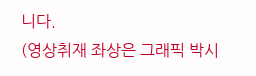니다.
(영상취재 좌상은 그래픽 박시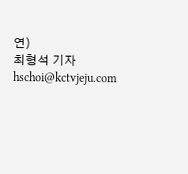연)
최형석 기자
hschoi@kctvjeju.com